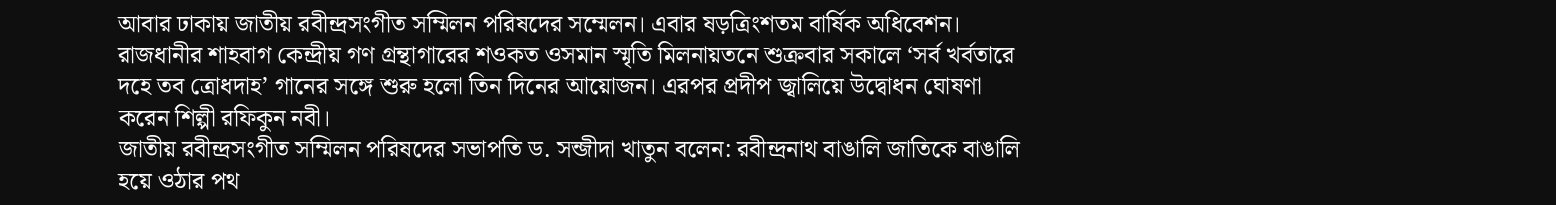আবার ঢাকায় জাতীয় রবীন্দ্রসংগীত সম্মিলন পরিষদের সম্মেলন। এবার ষড়ত্রিংশতম বার্ষিক অধিবেশন। রাজধানীর শাহবাগ কেন্দ্রীয় গণ গ্রন্থাগারের শওকত ওসমান স্মৃতি মিলনায়তনে শুক্রবার সকালে ‘সর্ব খর্বতারে দহে তব ত্রোধদাহ’ গানের সঙ্গে শুরু হলো তিন দিনের আয়োজন। এরপর প্রদীপ জ্বালিয়ে উদ্বোধন ঘোষণা করেন শিল্পী রফিকুন নবী।
জাতীয় রবীন্দ্রসংগীত সম্মিলন পরিষদের সভাপতি ড. সন্জীদা খাতুন বলেন: রবীন্দ্রনাথ বাঙালি জাতিকে বাঙালি হয়ে ওঠার পথ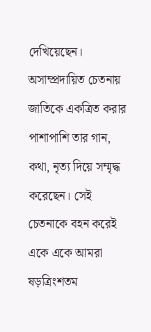দেখিয়েছেন। অসাম্প্রদায়িত চেতনায় জাতিকে একত্রিত করার পাশাপাশি তার গান, কথা, নৃত্য দিয়ে সম্মৃদ্ধ করেছেন। সেই চেতনাকে বহন করেই একে একে আমরা ষড়ত্রিংশতম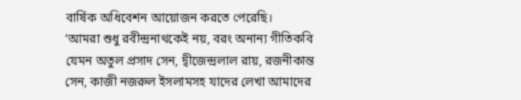বার্ষিক অধিবেশন আয়োজন করতে পেরেছি।
‘আমরা শুধু রবীন্দ্রনাথকেই নয়, বরং অনান্য গীতিকবি যেমন অতুল প্রসাদ সেন, দ্বীজেন্দ্রলাল রায়, রজনীকান্ত সেন, কাজী নজরুল ইসলামসহ যাদের লেখা আমাদের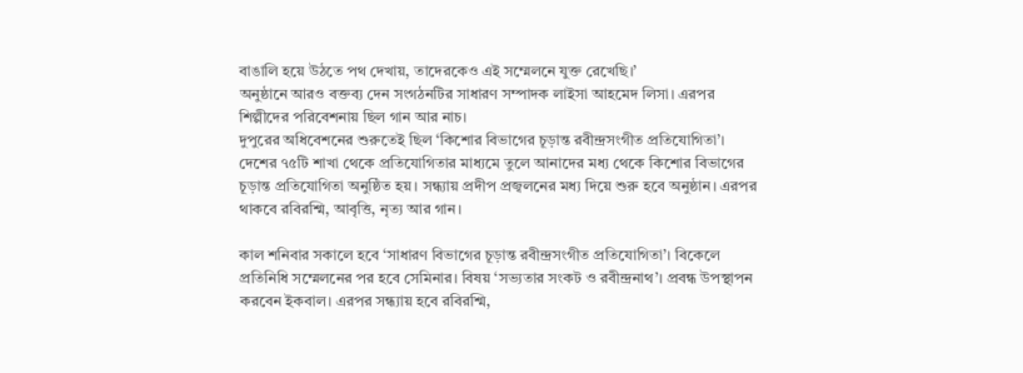বাঙালি হয়ে উঠতে পথ দেখায়, তাদেরকেও এই সম্মেলনে যুক্ত রেখেছি।’
অনুষ্ঠানে আরও বক্তব্য দেন সংগঠনটির সাধারণ সম্পাদক লাইসা আহমেদ লিসা। এরপর শিল্পীদের পরিবেশনায় ছিল গান আর নাচ।
দুপুরের অধিবেশনের শুরুতেই ছিল ‘কিশোর বিভাগের চূড়ান্ত রবীন্দ্রসংগীত প্রতিযোগিতা’। দেশের ৭৫টি শাখা থেকে প্রতিযোগিতার মাধ্যমে তুলে আনাদের মধ্য থেকে কিশোর বিভাগের চূড়ান্ত প্রতিযোগিতা অনুষ্ঠিত হয়। সন্ধ্যায় প্রদীপ প্রজ্বলনের মধ্য দিয়ে শুরু হবে অনুষ্ঠান। এরপর থাকবে রবিরশ্মি, আবৃত্তি, নৃত্য আর গান।

কাল শনিবার সকালে হবে ‘সাধারণ বিভাগের চূড়ান্ত রবীন্দ্রসংগীত প্রতিযোগিতা’। বিকেলে প্রতিনিধি সম্মেলনের পর হবে সেমিনার। বিষয় ‘সভ্যতার সংকট ও রবীন্দ্রনাথ’। প্রবন্ধ উপস্থাপন করবেন ইকবাল। এরপর সন্ধ্যায় হবে রবিরশ্মি,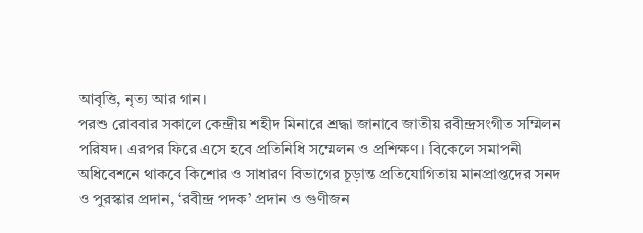আবৃত্তি, নৃত্য আর গান।
পরশু রোববার সকালে কেন্দ্রীয় শহীদ মিনারে শ্রদ্ধা জানাবে জাতীয় রবীন্দ্রসংগীত সম্মিলন পরিষদ। এরপর ফিরে এসে হবে প্রতিনিধি সম্মেলন ও প্রশিক্ষণ। বিকেলে সমাপনী অধিবেশনে থাকবে কিশোর ও সাধারণ বিভাগের চূড়ান্ত প্রতিযোগিতায় মানপ্রাপ্তদের সনদ ও পুরস্কার প্রদান, ‘রবীন্দ্র পদক’ প্রদান ও গুণীজন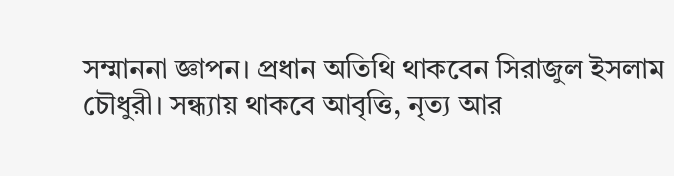সম্মাননা জ্ঞাপন। প্রধান অতিথি থাকবেন সিরাজুল ইসলাম চৌধুরী। সন্ধ্যায় থাকবে আবৃত্তি, নৃত্য আর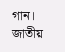গান। জাতীয়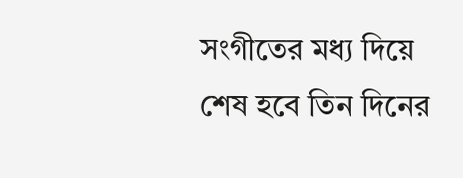সংগীতের মধ্য দিয়ে শেষ হবে তিন দিনের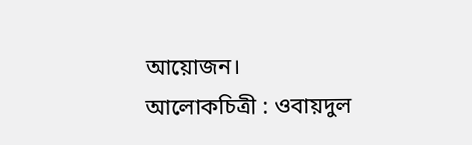আয়োজন।
আলোকচিত্রী : ওবায়দুল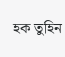হক তুহিন